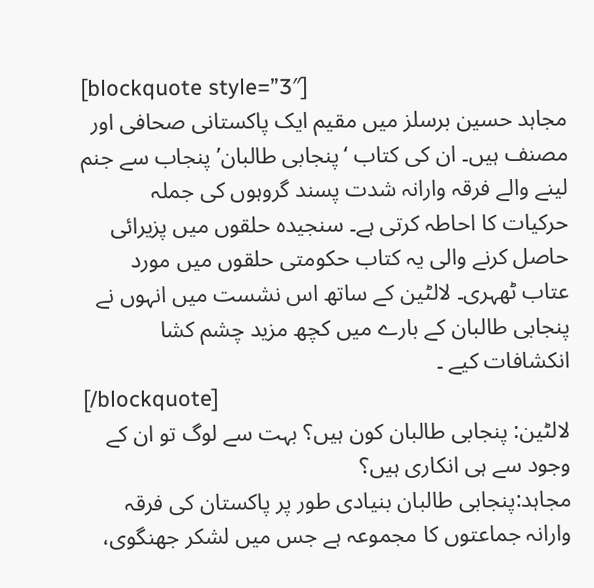[blockquote style=”3″]
مجاہد حسین برسلز میں مقیم ایک پاکستانی صحافی اور مصنف ہیں۔ ان کی کتاب ‘پنجابی طالبان’ پنجاب سے جنم لینے والے فرقہ وارانہ شدت پسند گروہوں کی جملہ حرکیات کا احاطہ کرتی ہے۔ سنجیدہ حلقوں میں پزیرائی حاصل کرنے والی یہ کتاب حکومتی حلقوں میں مورد عتاب ٹھہری۔ لالٹین کے ساتھ اس نشست میں انہوں نے پنجابی طالبان کے بارے میں کچھ مزید چشم کشا انکشافات کیے ۔
[/blockquote]
لالٹین: پنجابی طالبان کون ہیں؟ بہت سے لوگ تو ان کے وجود سے ہی انکاری ہیں؟
مجاہد:پنجابی طالبان بنیادی طور پر پاکستان کی فرقہ وارانہ جماعتوں کا مجموعہ ہے جس میں لشکر جھنگوی،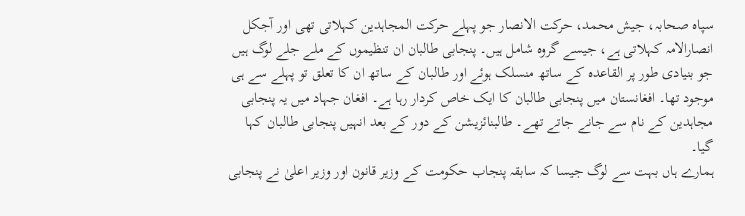سپاہ صحابہ، جیش محمد، حرکت الانصار جو پہلے حرکت المجاہدین کہلاتی تھی اور آجکل انصارالامہ کہلاتی ہے، جیسے گروہ شامل ہیں۔ پنجابی طالبان ان تنظیموں کے ملے جلے لوگ ہیں جو بنیادی طور پر القاعدہ کے ساتھ منسلک ہوئے اور طالبان کے ساتھ ان کا تعلق تو پہلے سے ہی موجود تھا۔ افغانستان میں پنجابی طالبان کا ایک خاص کردار رہا ہے۔ افغان جہاد میں یہ پنجابی مجاہدین کے نام سے جانے جاتے تھے۔ طالبنائزیشن کے دور کے بعد انہیں پنجابی طالبان کہا گیا۔
ہمارے ہاں بہت سے لوگ جیسا کہ سابقہ پنجاب حکومت کے وزیر قانون اور وزیر اعلیٰ نے پنجابی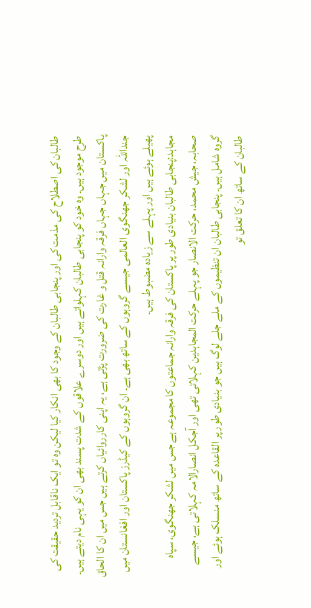طالبان کی اصطلاح کی مذمت کی اور پنجابی طالبان کے وجود کا بھی انکار کیا لیکن وہ تو ایک ناقابل تردید حقیقت کی طرح موجود ہیں۔ وہ خود کو پنجابی طالبان کہلواتے ہیں اور دوسرے علاقوں کے شدت پسند بھی ان کو یہی نام دیتے ہیں۔
پاکستان میں جہاں جہاں فرقہ وارانہ قتل و غارت کی ضرورت پڑتی ہے، یہ اپنی کارروائیاں کرتے ہیں جس میں ان کا الحاق جنداللہ اور لشکر جھنگوی العالمی جیسے گروہوں کے ساتھ بھی ہے۔ ان گروہوں کے کیڈرز پاکستان اور افغانستان میں پھیلے ہوئے ہیں اور پہلے سے زیادہ مضبوط ہیں۔
مجاہد:پنجابی طالبان بنیادی طور پر پاکستان کی فرقہ وارانہ جماعتوں کا مجموعہ ہے جس میں لشکر جھنگوی، سپاہ صحابہ، جیش محمد، حرکت الانصار جو پہلے حرکت المجاہدین کہلاتی تھی اور آجکل انصارالامہ کہلاتی ہے، جیسے گروہ شامل ہیں۔ پنجابی طالبان ان تنظیموں کے ملے جلے لوگ ہیں جو بنیادی طور پر القاعدہ کے ساتھ منسلک ہوئے اور طالبان کے ساتھ ان کا تعلق تو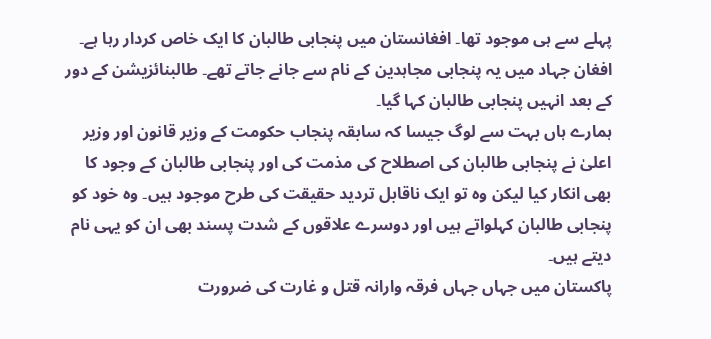پہلے سے ہی موجود تھا۔ افغانستان میں پنجابی طالبان کا ایک خاص کردار رہا ہے۔ افغان جہاد میں یہ پنجابی مجاہدین کے نام سے جانے جاتے تھے۔ طالبنائزیشن کے دور کے بعد انہیں پنجابی طالبان کہا گیا۔
ہمارے ہاں بہت سے لوگ جیسا کہ سابقہ پنجاب حکومت کے وزیر قانون اور وزیر اعلیٰ نے پنجابی طالبان کی اصطلاح کی مذمت کی اور پنجابی طالبان کے وجود کا بھی انکار کیا لیکن وہ تو ایک ناقابل تردید حقیقت کی طرح موجود ہیں۔ وہ خود کو پنجابی طالبان کہلواتے ہیں اور دوسرے علاقوں کے شدت پسند بھی ان کو یہی نام دیتے ہیں۔
پاکستان میں جہاں جہاں فرقہ وارانہ قتل و غارت کی ضرورت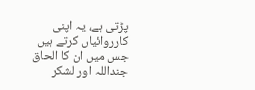پڑتی ہے، یہ اپنی کارروائیاں کرتے ہیں جس میں ان کا الحاق جنداللہ اور لشکر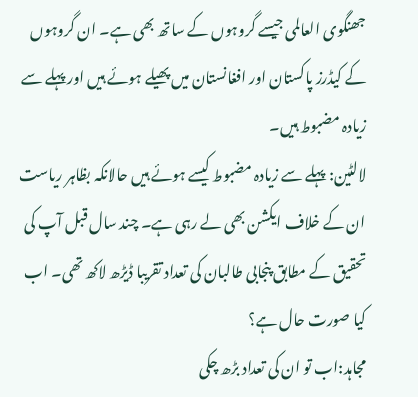جھنگوی العالمی جیسے گروہوں کے ساتھ بھی ہے۔ ان گروہوں کے کیڈرز پاکستان اور افغانستان میں پھیلے ہوئے ہیں اور پہلے سے زیادہ مضبوط ہیں۔
لالٹین: پہلے سے زیادہ مضبوط کیسے ہوئے ہیں حالانکہ بظاہر ریاست ان کے خلاف ایکشن بھی لے رہی ہے۔ چند سال قبل آپ کی تحقیق کے مطابق پنجابی طالبان کی تعداد تقریبا ڈیڑھ لاکھ تھی۔ اب کیا صورت حال ہے؟
مجاہد:اب تو ان کی تعداد بڑھ چکی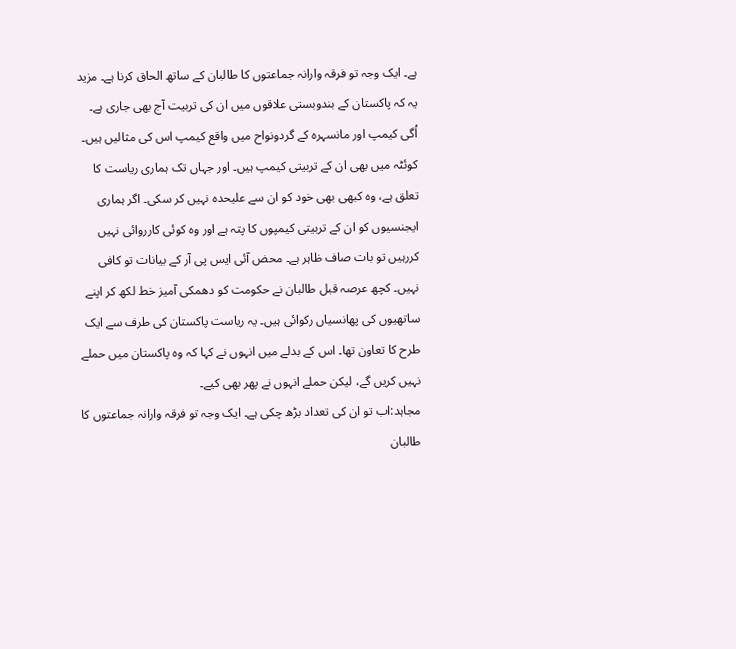ہے۔ ایک وجہ تو فرقہ وارانہ جماعتوں کا طالبان کے ساتھ الحاق کرنا ہے۔ مزید یہ کہ پاکستان کے بندوبستی علاقوں میں ان کی تربیت آج بھی جاری ہے۔ اُگی کیمپ اور مانسہرہ کے گردونواح میں واقع کیمپ اس کی مثالیں ہیں۔ کوئٹہ میں بھی ان کے تربیتی کیمپ ہیں۔ اور جہاں تک ہماری ریاست کا تعلق ہے، وہ کبھی بھی خود کو ان سے علیحدہ نہیں کر سکی۔ اگر ہماری ایجنسیوں کو ان کے تربیتی کیمپوں کا پتہ ہے اور وہ کوئی کارروائی نہیں کررہیں تو بات صاف ظاہر ہے۔ محض آئی ایس پی آر کے بیانات تو کافی نہیں۔ کچھ عرصہ قبل طالبان نے حکومت کو دھمکی آمیز خط لکھ کر اپنے ساتھیوں کی پھانسیاں رکوائی ہیں۔ یہ ریاست پاکستان کی طرف سے ایک طرح کا تعاون تھا۔ اس کے بدلے میں انہوں نے کہا کہ وہ پاکستان میں حملے نہیں کریں گے، لیکن حملے انہوں نے پھر بھی کیے۔
مجاہد:اب تو ان کی تعداد بڑھ چکی ہے۔ ایک وجہ تو فرقہ وارانہ جماعتوں کا طالبان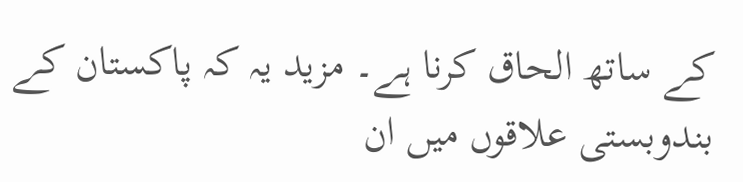کے ساتھ الحاق کرنا ہے۔ مزید یہ کہ پاکستان کے بندوبستی علاقوں میں ان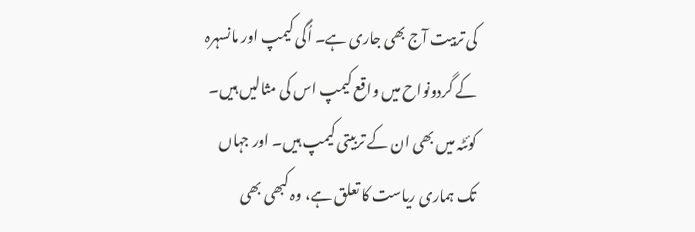کی تربیت آج بھی جاری ہے۔ اُگی کیمپ اور مانسہرہ کے گردونواح میں واقع کیمپ اس کی مثالیں ہیں۔ کوئٹہ میں بھی ان کے تربیتی کیمپ ہیں۔ اور جہاں تک ہماری ریاست کا تعلق ہے، وہ کبھی بھی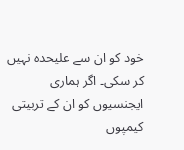خود کو ان سے علیحدہ نہیں کر سکی۔ اگر ہماری ایجنسیوں کو ان کے تربیتی کیمپوں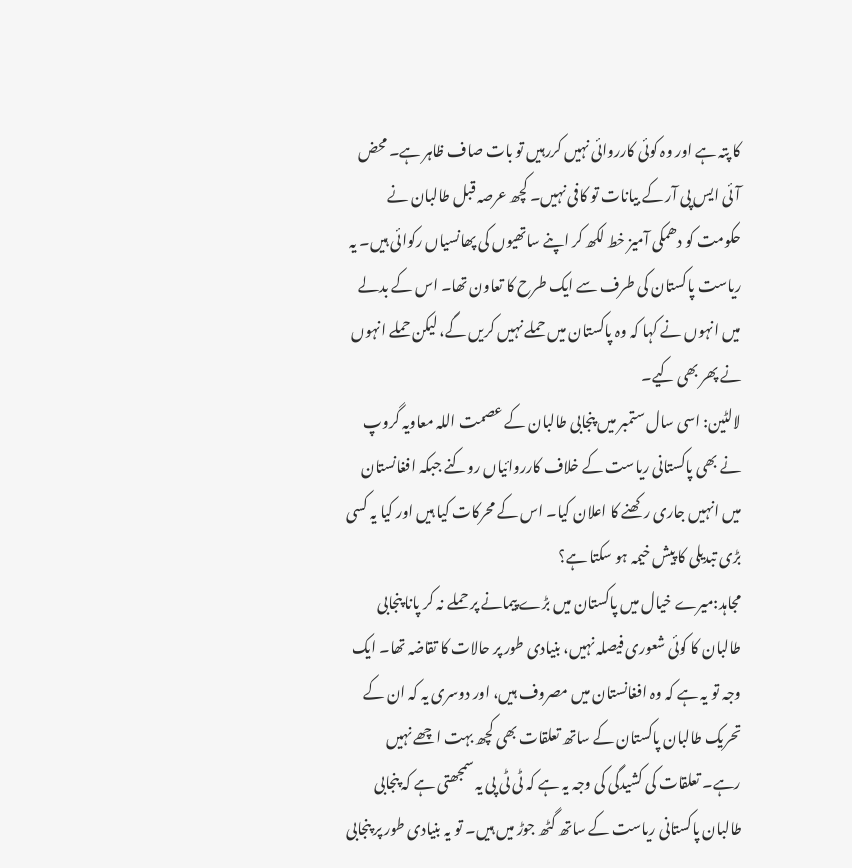کا پتہ ہے اور وہ کوئی کارروائی نہیں کررہیں تو بات صاف ظاہر ہے۔ محض آئی ایس پی آر کے بیانات تو کافی نہیں۔ کچھ عرصہ قبل طالبان نے حکومت کو دھمکی آمیز خط لکھ کر اپنے ساتھیوں کی پھانسیاں رکوائی ہیں۔ یہ ریاست پاکستان کی طرف سے ایک طرح کا تعاون تھا۔ اس کے بدلے میں انہوں نے کہا کہ وہ پاکستان میں حملے نہیں کریں گے، لیکن حملے انہوں نے پھر بھی کیے۔
لالٹین: اسی سال ستمبر میں پنجابی طالبان کے عصمت اللہ معاویہ گروپ نے بھی پاکستانی ریاست کے خلاف کارروائیاں روکنے جبکہ افغانستان میں انہیں جاری رکھنے کا اعلان کیا۔ اس کے محرکات کیا ہیں اور کیا یہ کسی بڑی تبدیلی کا پیش خیمہ ہو سکتا ہے؟
مجاہد:میرے خیال میں پاکستان میں بڑے پیمانے پر حملے نہ کر پانا پنجابی طالبان کا کوئی شعوری فیصلہ نہیں، بنیادی طور پر حالات کا تقاضہ تھا۔ ایک وجہ تو یہ ہے کہ وہ افغانستان میں مصروف ہیں، اور دوسری یہ کہ ان کے تحریک طالبان پاکستان کے ساتھ تعلقات بھی کچھ بہت اچھے نہیں رہے۔ تعلقات کی کشیدگی کی وجہ یہ ہے کہ ٹی ٹی پی یہ سمجھتی ہے کہ پنجابی طالبان پاکستانی ریاست کے ساتھ گٹھ جوڑ میں ہیں۔ تو یہ بنیادی طور پر پنجابی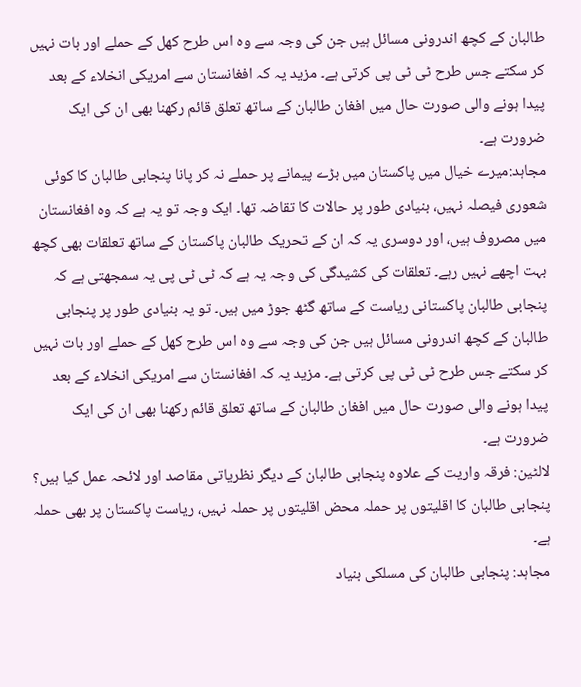طالبان کے کچھ اندرونی مسائل ہیں جن کی وجہ سے وہ اس طرح کھل کے حملے اور بات نہیں کر سکتے جس طرح ٹی ٹی پی کرتی ہے۔ مزید یہ کہ افغانستان سے امریکی انخلاء کے بعد پیدا ہونے والی صورت حال میں افغان طالبان کے ساتھ تعلق قائم رکھنا بھی ان کی ایک ضرورت ہے۔
مجاہد:میرے خیال میں پاکستان میں بڑے پیمانے پر حملے نہ کر پانا پنجابی طالبان کا کوئی شعوری فیصلہ نہیں، بنیادی طور پر حالات کا تقاضہ تھا۔ ایک وجہ تو یہ ہے کہ وہ افغانستان میں مصروف ہیں، اور دوسری یہ کہ ان کے تحریک طالبان پاکستان کے ساتھ تعلقات بھی کچھ بہت اچھے نہیں رہے۔ تعلقات کی کشیدگی کی وجہ یہ ہے کہ ٹی ٹی پی یہ سمجھتی ہے کہ پنجابی طالبان پاکستانی ریاست کے ساتھ گٹھ جوڑ میں ہیں۔ تو یہ بنیادی طور پر پنجابی طالبان کے کچھ اندرونی مسائل ہیں جن کی وجہ سے وہ اس طرح کھل کے حملے اور بات نہیں کر سکتے جس طرح ٹی ٹی پی کرتی ہے۔ مزید یہ کہ افغانستان سے امریکی انخلاء کے بعد پیدا ہونے والی صورت حال میں افغان طالبان کے ساتھ تعلق قائم رکھنا بھی ان کی ایک ضرورت ہے۔
لالٹین: فرقہ واریت کے علاوہ پنجابی طالبان کے دیگر نظریاتی مقاصد اور لائحہ عمل کیا ہیں؟
پنجابی طالبان کا اقلیتوں پر حملہ محض اقلیتوں پر حملہ نہیں، ریاست پاکستان پر بھی حملہ ہے۔
مجاہد: پنجابی طالبان کی مسلکی بنیاد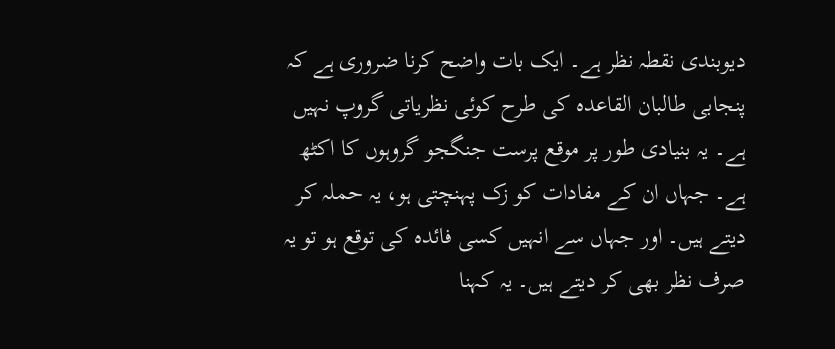دیوبندی نقطہ نظر ہے۔ ایک بات واضح کرنا ضروری ہے کہ پنجابی طالبان القاعدہ کی طرح کوئی نظریاتی گروپ نہیں ہے۔ یہ بنیادی طور پر موقع پرست جنگجو گروہوں کا اکٹھ ہے۔ جہاں ان کے مفادات کو زک پہنچتی ہو، یہ حملہ کر دیتے ہیں۔ اور جہاں سے انہیں کسی فائدہ کی توقع ہو تو یہ صرف نظر بھی کر دیتے ہیں۔ یہ کہنا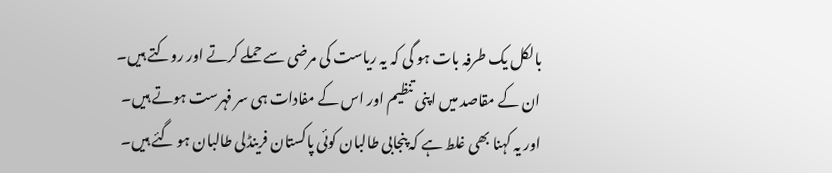بالکل یک طرفہ بات ہو گی کہ یہ ریاست کی مرضی سے حملے کرتے اور روکتے ہیں۔ ان کے مقاصد میں اپنی تنظیم اور اس کے مفادات ہی سر فہرست ہوتے ہیں۔ اور یہ کہنا بھی غلط ہے کہ پنجابی طالبان کوئی پاکستان فرینڈلی طالبان ہو گئے ہیں۔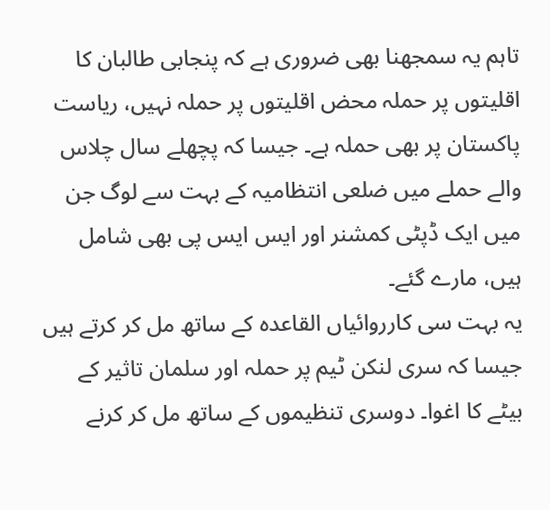تاہم یہ سمجھنا بھی ضروری ہے کہ پنجابی طالبان کا اقلیتوں پر حملہ محض اقلیتوں پر حملہ نہیں، ریاست پاکستان پر بھی حملہ ہے۔ جیسا کہ پچھلے سال چلاس والے حملے میں ضلعی انتظامیہ کے بہت سے لوگ جن میں ایک ڈپٹی کمشنر اور ایس ایس پی بھی شامل ہیں، مارے گئے۔
یہ بہت سی کارروائیاں القاعدہ کے ساتھ مل کر کرتے ہیں جیسا کہ سری لنکن ٹیم پر حملہ اور سلمان تاثیر کے بیٹے کا اغوا۔ دوسری تنظیموں کے ساتھ مل کر کرنے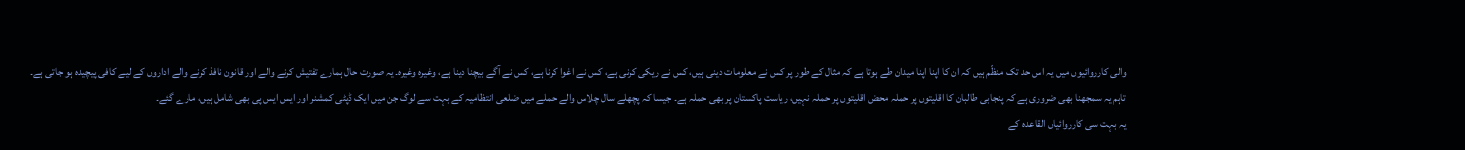والی کارروائیوں میں یہ اس حد تک منظّم ہیں کہ ان کا اپنا اپنا میدان طے ہوتا ہے کہ مثال کے طور پر کس نے معلومات دینی ہیں، کس نے ریکی کرنی ہے، کس نے اغوا کرنا ہے، کس نے آگے بیچنا دینا ہے، وغیرہ وغیرہ۔ یہ صورت حال ہمارے تفتیش کرنے والے اور قانون نافذ کرنے والے اداروں کے لیے کافی پیچیدہ ہو جاتی ہے۔
تاہم یہ سمجھنا بھی ضروری ہے کہ پنجابی طالبان کا اقلیتوں پر حملہ محض اقلیتوں پر حملہ نہیں، ریاست پاکستان پر بھی حملہ ہے۔ جیسا کہ پچھلے سال چلاس والے حملے میں ضلعی انتظامیہ کے بہت سے لوگ جن میں ایک ڈپٹی کمشنر اور ایس ایس پی بھی شامل ہیں، مارے گئے۔
یہ بہت سی کارروائیاں القاعدہ کے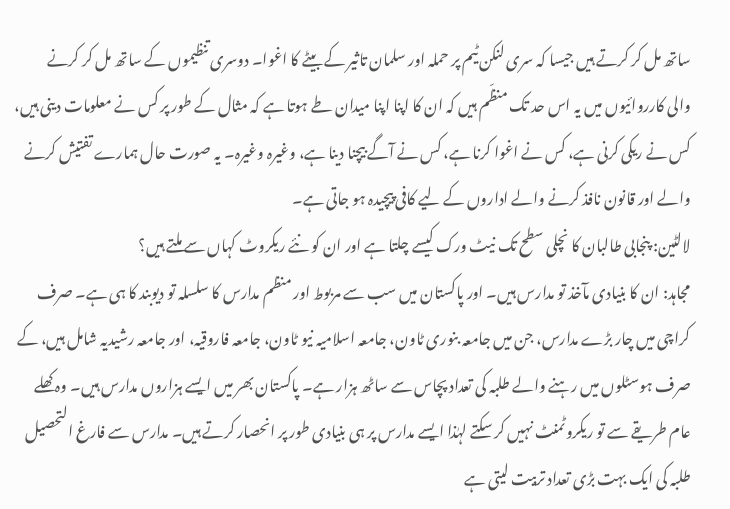ساتھ مل کر کرتے ہیں جیسا کہ سری لنکن ٹیم پر حملہ اور سلمان تاثیر کے بیٹے کا اغوا۔ دوسری تنظیموں کے ساتھ مل کر کرنے والی کارروائیوں میں یہ اس حد تک منظّم ہیں کہ ان کا اپنا اپنا میدان طے ہوتا ہے کہ مثال کے طور پر کس نے معلومات دینی ہیں، کس نے ریکی کرنی ہے، کس نے اغوا کرنا ہے، کس نے آگے بیچنا دینا ہے، وغیرہ وغیرہ۔ یہ صورت حال ہمارے تفتیش کرنے والے اور قانون نافذ کرنے والے اداروں کے لیے کافی پیچیدہ ہو جاتی ہے۔
لالٹین: پنجابی طالبان کا نچلی سطح تک نیٹ ورک کیسے چلتا ہے اور ان کو نئے ریکروٹ کہاں سے ملتے ہیں؟
مجاہد: ان کا بنیادی مآخذ تو مدارس ہیں۔ اور پاکستان میں سب سے مربوط اور منظم مدارس کا سلسلہ تو دیوبند کا ہی ہے۔ صرف کراچی میں چار بڑے مدارس، جن میں جامعہ بنوری ٹاون، جامعہ اسلامیہ نیو ٹاون، جامعہ فاروقیہ، اور جامعہ رشیدیہ شامل ہیں، کے صرف ہوسٹلوں میں رہنے والے طلبہ کی تعداد پچاس سے ساٹھ ہزار ہے۔ پاکستان بھر میں ایسے ہزاروں مدارس ہیں۔ وہ کھلے عام طریقے سے تو ریکروٹمنٹ نہیں کر سکتے لہٰذا ایسے مدارس پر ہی بنیادی طور پر انحصار کرتے ہیں۔ مدارس سے فارغ التحصیل طلبہ کی ایک بہت بڑی تعداد تربیت لیتی ہے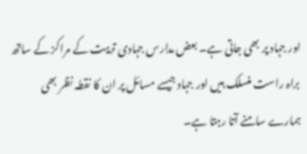اور جہاد پر بھی جاتی ہے۔ بعض مدارس جہادی تربیت کے مراکز کے ساتھ براہ راست منسلک ہیں اور جہاد جیسے مسائل پر ان کا نقطہ نظر بھی ہمارے سامنے آتا رہتا ہے۔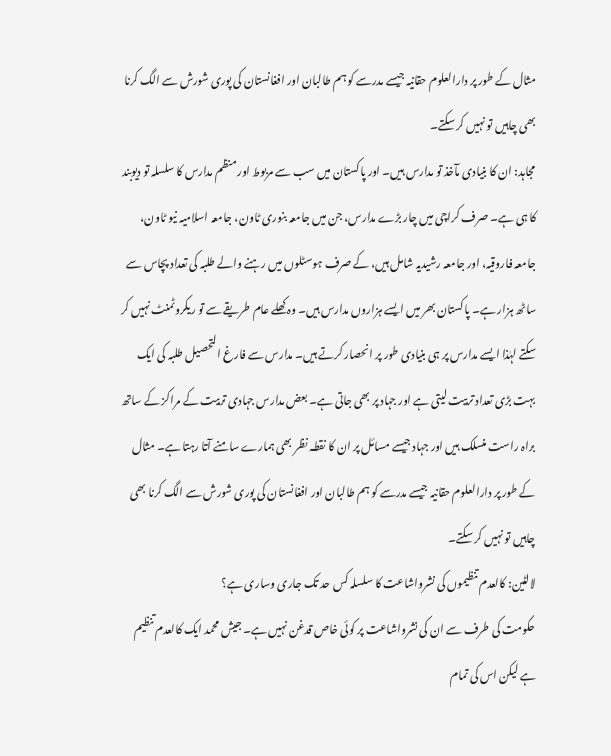مثال کے طور پر دارالعلوم حقانیہ جیسے مدرسے کو ہم طالبان اور افغانستان کی پوری شورش سے الگ کرنا بھی چاہیں تو نہیں کر سکتے۔
مجاہد: ان کا بنیادی مآخذ تو مدارس ہیں۔ اور پاکستان میں سب سے مربوط اور منظم مدارس کا سلسلہ تو دیوبند کا ہی ہے۔ صرف کراچی میں چار بڑے مدارس، جن میں جامعہ بنوری ٹاون، جامعہ اسلامیہ نیو ٹاون، جامعہ فاروقیہ، اور جامعہ رشیدیہ شامل ہیں، کے صرف ہوسٹلوں میں رہنے والے طلبہ کی تعداد پچاس سے ساٹھ ہزار ہے۔ پاکستان بھر میں ایسے ہزاروں مدارس ہیں۔ وہ کھلے عام طریقے سے تو ریکروٹمنٹ نہیں کر سکتے لہٰذا ایسے مدارس پر ہی بنیادی طور پر انحصار کرتے ہیں۔ مدارس سے فارغ التحصیل طلبہ کی ایک بہت بڑی تعداد تربیت لیتی ہے اور جہاد پر بھی جاتی ہے۔ بعض مدارس جہادی تربیت کے مراکز کے ساتھ براہ راست منسلک ہیں اور جہاد جیسے مسائل پر ان کا نقطہ نظر بھی ہمارے سامنے آتا رہتا ہے۔ مثال کے طور پر دارالعلوم حقانیہ جیسے مدرسے کو ہم طالبان اور افغانستان کی پوری شورش سے الگ کرنا بھی چاہیں تو نہیں کر سکتے۔
لالٹین: کالعدم تنظیموں کی نشرواشاعت کا سلسلہ کس حد تک جاری وساری ہے؟
حکومت کی طرف سے ان کی نشرواشاعت پر کوئی خاص قدغن نہیں ہے۔ جیش محمد ایک کالعدم تنظیم ہے لیکن اس کی تمام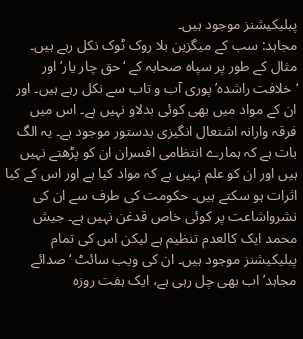پبلیکیشنز موجود ہیں۔
مجاہد: سب کے میگزین بلا روک ٹوک نکل رہے ہیں۔ مثال کے طور پر سپاہ صحابہ کے ‘حق چار یار’ اور ‘خلافت راشدہ’ پوری آب و تاب سے نکل رہے ہیں۔ اور ان کے مواد میں بھی کوئی بدلاو نہیں ہے۔ اس میں فرقہ وارانہ اشتعال انگیزی بدستور موجود ہے۔ یہ الگ بات ہے کہ ہمارے انتظامی افسران ان کو پڑھتے نہیں ہیں اور ان کو علم نہیں ہے کہ مواد کیا ہے اور اس کے کیا اثرات ہو سکتے ہیں۔ حکومت کی طرف سے ان کی نشرواشاعت پر کوئی خاص قدغن نہیں ہے۔ جیش محمد ایک کالعدم تنظیم ہے لیکن اس کی تمام پبلیکیشنز موجود ہیں۔ ان کی ویب سائٹ ‘صدائے مجاہد’ اب بھی چل رہی ہے، ایک ہفت روزہ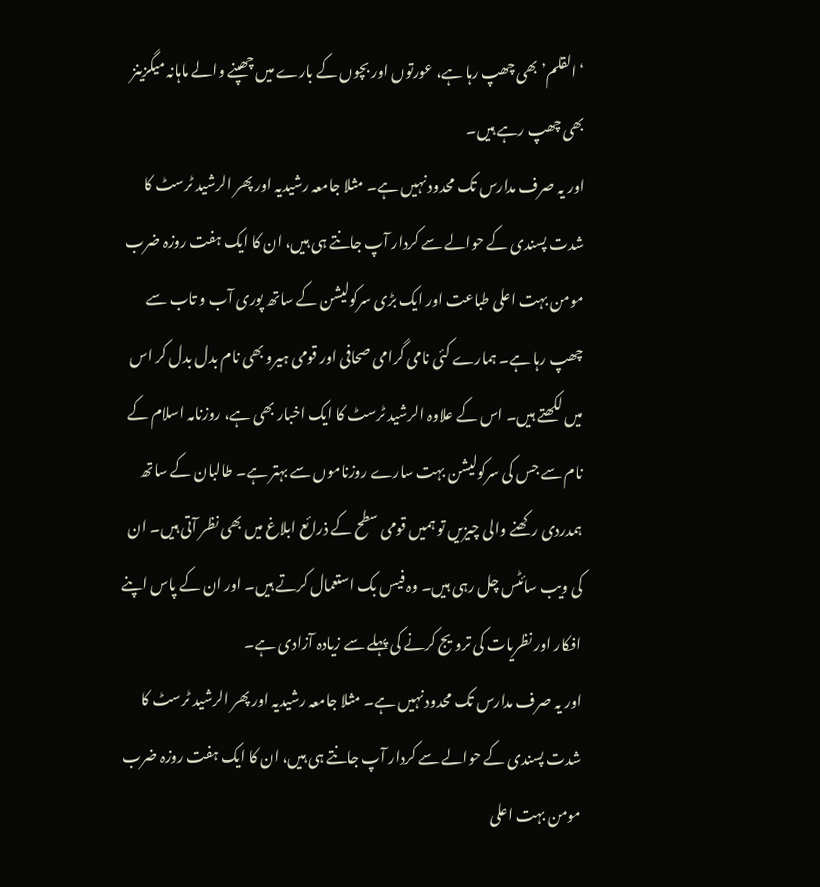‘القلم’ بھی چھپ رہا ہے، عورتوں اور بچوں کے بارے میں چھپنے والے ماہانہ میگزینز بھی چھپ رہے ہیں۔
اور یہ صرف مدارس تک محدود نہیں ہے۔ مثلا جامعہ رشیدیہ اور پھر الرشید ٹرسٹ کا شدت پسندی کے حوالے سے کردار آپ جانتے ہی ہیں، ان کا ایک ہفت روزہ ضرب مومن بہت اعلی طباعت اور ایک بڑی سرکولیشن کے ساتھ پوری آب و تاب سے چھپ رہا ہے۔ ہمارے کئی نامی گرامی صحافی اور قومی ہیرو بھی نام بدل بدل کر اس میں لکھتے ہیں۔ اس کے علاوہ الرشید ٹرسٹ کا ایک اخبار بھی ہے، روزنامہ اسلام کے نام سے جس کی سرکولیشن بہت سارے روزناموں سے بہتر ہے۔ طالبان کے ساتھ ہمدردی رکھنے والی چیزیں تو ہمیں قومی سطح کے ذرائع ابلاغ میں بھی نظر آتی ہیں۔ ان کی ویب سائٹس چل رہی ہیں۔ وہ فیس بک استعمال کرتے ہیں۔ اور ان کے پاس اپنے افکار اور نظریات کی ترویج کرنے کی پہلے سے زیادہ آزادی ہے۔
اور یہ صرف مدارس تک محدود نہیں ہے۔ مثلا جامعہ رشیدیہ اور پھر الرشید ٹرسٹ کا شدت پسندی کے حوالے سے کردار آپ جانتے ہی ہیں، ان کا ایک ہفت روزہ ضرب مومن بہت اعلی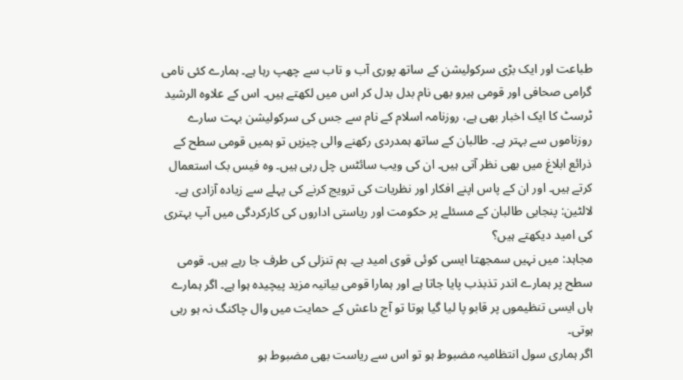طباعت اور ایک بڑی سرکولیشن کے ساتھ پوری آب و تاب سے چھپ رہا ہے۔ ہمارے کئی نامی گرامی صحافی اور قومی ہیرو بھی نام بدل بدل کر اس میں لکھتے ہیں۔ اس کے علاوہ الرشید ٹرسٹ کا ایک اخبار بھی ہے، روزنامہ اسلام کے نام سے جس کی سرکولیشن بہت سارے روزناموں سے بہتر ہے۔ طالبان کے ساتھ ہمدردی رکھنے والی چیزیں تو ہمیں قومی سطح کے ذرائع ابلاغ میں بھی نظر آتی ہیں۔ ان کی ویب سائٹس چل رہی ہیں۔ وہ فیس بک استعمال کرتے ہیں۔ اور ان کے پاس اپنے افکار اور نظریات کی ترویج کرنے کی پہلے سے زیادہ آزادی ہے۔
لالٹین: پنجابی طالبان کے مسئلے پر حکومت اور ریاستی اداروں کی کارکردگی میں آپ بہتری کی امید دیکھتے ہیں؟
مجاہد: میں نہیں سمجھتا ایسی کوئی قوی امید ہے۔ ہم تنزلی کی طرف جا رہے ہیں۔ قومی سطح پر ہمارے اندر تذبذب پایا جاتا ہے اور ہمارا قومی بیانیہ مزید پیچیدہ ہوا ہے۔ اگر ہمارے ہاں ایسی تنظیموں پر قابو پا لیا گیا ہوتا تو آج داعش کے حمایت میں وال چاکنگ نہ ہو رہی ہوتی۔
اگر ہماری سول انتظامیہ مضبوط ہو تو اس سے ریاست بھی مضبوط ہو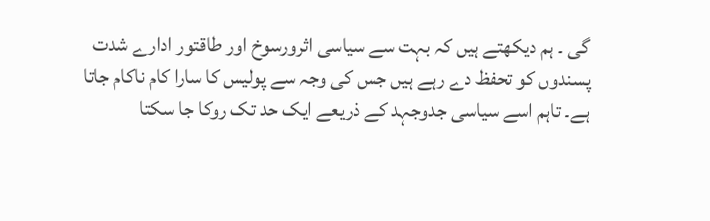گی ۔ ہم دیکھتے ہیں کہ بہت سے سیاسی اثرورسوخ اور طاقتور ادارے شدت پسندوں کو تحفظ دے رہے ہیں جس کی وجہ سے پولیس کا سارا کام ناکام جاتا ہے۔ تاہم اسے سیاسی جدوجہد کے ذریعے ایک حد تک روکا جا سکتا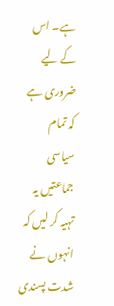ہے۔ اس کے لیے ضروری ہے کہ تمام سیاسی جماعتیں یہ تہیہ کر لیں کہ انہوں نے شدت پسندی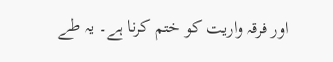اور فرقہ واریت کو ختم کرنا ہے۔ یہ طے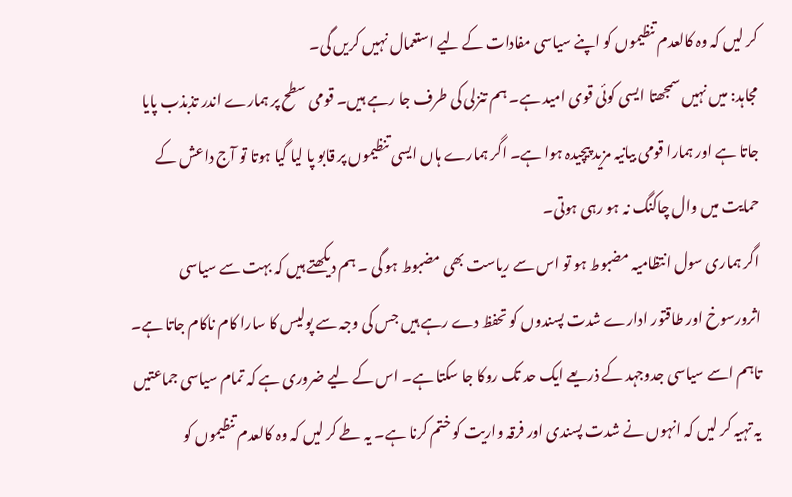کر لیں کہ وہ کالعدم تنظیموں کو اپنے سیاسی مفادات کے لیے استعمال نہیں کریں گی۔
مجاہد: میں نہیں سمجھتا ایسی کوئی قوی امید ہے۔ ہم تنزلی کی طرف جا رہے ہیں۔ قومی سطح پر ہمارے اندر تذبذب پایا جاتا ہے اور ہمارا قومی بیانیہ مزید پیچیدہ ہوا ہے۔ اگر ہمارے ہاں ایسی تنظیموں پر قابو پا لیا گیا ہوتا تو آج داعش کے حمایت میں وال چاکنگ نہ ہو رہی ہوتی۔
اگر ہماری سول انتظامیہ مضبوط ہو تو اس سے ریاست بھی مضبوط ہو گی ۔ ہم دیکھتے ہیں کہ بہت سے سیاسی اثرورسوخ اور طاقتور ادارے شدت پسندوں کو تحفظ دے رہے ہیں جس کی وجہ سے پولیس کا سارا کام ناکام جاتا ہے۔ تاہم اسے سیاسی جدوجہد کے ذریعے ایک حد تک روکا جا سکتا ہے۔ اس کے لیے ضروری ہے کہ تمام سیاسی جماعتیں یہ تہیہ کر لیں کہ انہوں نے شدت پسندی اور فرقہ واریت کو ختم کرنا ہے۔ یہ طے کر لیں کہ وہ کالعدم تنظیموں کو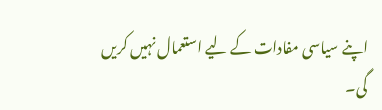اپنے سیاسی مفادات کے لیے استعمال نہیں کریں گی۔